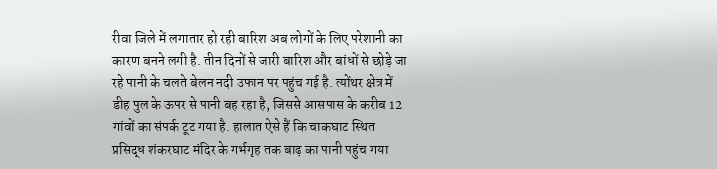रीवा जिले में लगातार हो रही बारिश अब लोगों के लिए परेशानी का कारण बनने लगी है. तीन दिनों से जारी बारिश और बांधों से छोड़े जा रहे पानी के चलते बेलन नदी उफान पर पहुंच गई है. त्योंथर क्षेत्र में डीह पुल के ऊपर से पानी बह रहा है, जिससे आसपास के करीब 12 गांवों का संपर्क टूट गया है. हालात ऐसे हैं कि चाकघाट स्थित प्रसिद्ध शंकरघाट मंदिर के गर्भगृह तक बाढ़ का पानी पहुंच गया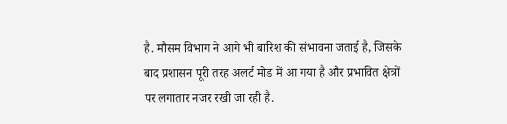है. मौसम विभाग ने आगे भी बारिश की संभावना जताई है, जिसके बाद प्रशासन पूरी तरह अलर्ट मोड में आ गया है और प्रभावित क्षेत्रों पर लगातार नजर रखी जा रही है.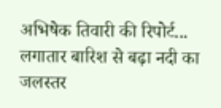अभिषेक तिवारी की रिपोर्ट...
लगातार बारिश से बढ़ा नदी का जलस्तर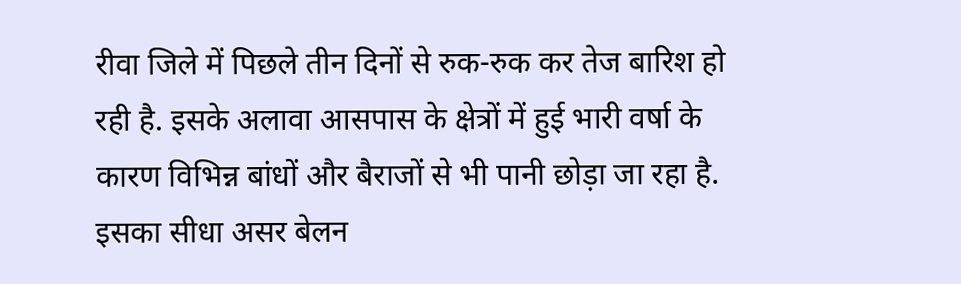रीवा जिले में पिछले तीन दिनों से रुक-रुक कर तेज बारिश हो रही है. इसके अलावा आसपास के क्षेत्रों में हुई भारी वर्षा के कारण विभिन्न बांधों और बैराजों से भी पानी छोड़ा जा रहा है. इसका सीधा असर बेलन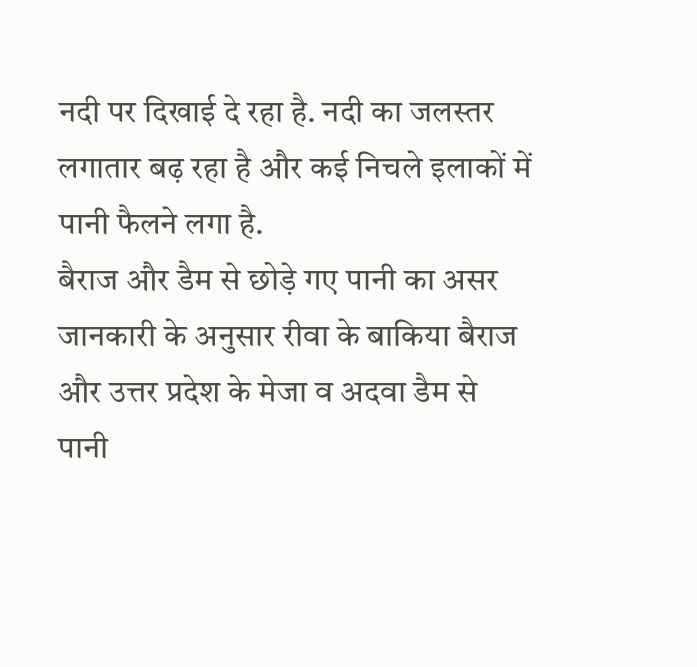नदी पर दिखाई दे रहा है. नदी का जलस्तर लगातार बढ़ रहा है और कई निचले इलाकों में पानी फैलने लगा है.
बैराज और डैम से छोड़े गए पानी का असर
जानकारी के अनुसार रीवा के बाकिया बैराज और उत्तर प्रदेश के मेजा व अदवा डैम से पानी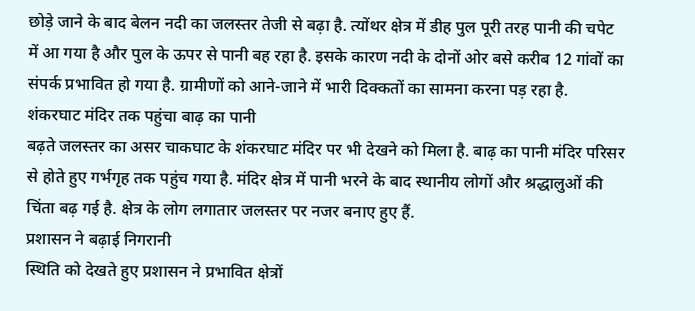छोड़े जाने के बाद बेलन नदी का जलस्तर तेजी से बढ़ा है. त्योंथर क्षेत्र में डीह पुल पूरी तरह पानी की चपेट में आ गया है और पुल के ऊपर से पानी बह रहा है. इसके कारण नदी के दोनों ओर बसे करीब 12 गांवों का संपर्क प्रभावित हो गया है. ग्रामीणों को आने-जाने में भारी दिक्कतों का सामना करना पड़ रहा है.
शंकरघाट मंदिर तक पहुंचा बाढ़ का पानी
बढ़ते जलस्तर का असर चाकघाट के शंकरघाट मंदिर पर भी देखने को मिला है. बाढ़ का पानी मंदिर परिसर से होते हुए गर्भगृह तक पहुंच गया है. मंदिर क्षेत्र में पानी भरने के बाद स्थानीय लोगों और श्रद्धालुओं की चिंता बढ़ गई है. क्षेत्र के लोग लगातार जलस्तर पर नजर बनाए हुए हैं.
प्रशासन ने बढ़ाई निगरानी
स्थिति को देखते हुए प्रशासन ने प्रभावित क्षेत्रों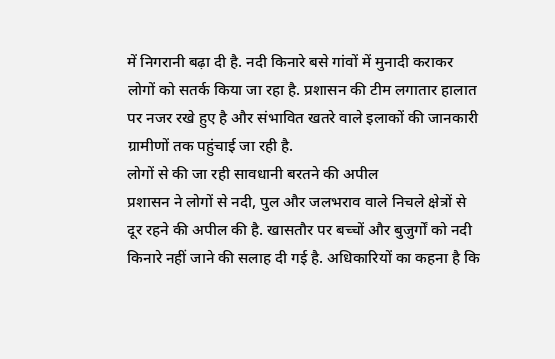में निगरानी बढ़ा दी है. नदी किनारे बसे गांवों में मुनादी कराकर लोगों को सतर्क किया जा रहा है. प्रशासन की टीम लगातार हालात पर नजर रखे हुए है और संभावित खतरे वाले इलाकों की जानकारी ग्रामीणों तक पहुंचाई जा रही है.
लोगों से की जा रही सावधानी बरतने की अपील
प्रशासन ने लोगों से नदी, पुल और जलभराव वाले निचले क्षेत्रों से दूर रहने की अपील की है. खासतौर पर बच्चों और बुजुर्गों को नदी किनारे नहीं जाने की सलाह दी गई है. अधिकारियों का कहना है कि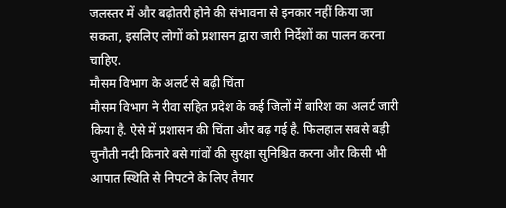जलस्तर में और बढ़ोतरी होने की संभावना से इनकार नहीं किया जा सकता, इसलिए लोगों को प्रशासन द्वारा जारी निर्देशों का पालन करना चाहिए.
मौसम विभाग के अलर्ट से बढ़ी चिंता
मौसम विभाग ने रीवा सहित प्रदेश के कई जिलों में बारिश का अलर्ट जारी किया है. ऐसे में प्रशासन की चिंता और बढ़ गई है. फिलहाल सबसे बड़ी चुनौती नदी किनारे बसे गांवों की सुरक्षा सुनिश्चित करना और किसी भी आपात स्थिति से निपटने के लिए तैयार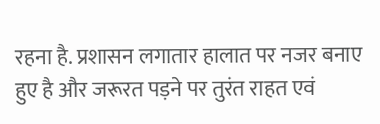रहना है. प्रशासन लगातार हालात पर नजर बनाए हुए है और जरूरत पड़ने पर तुरंत राहत एवं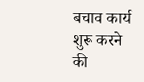बचाव कार्य शुरू करने की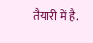तैयारी में है.